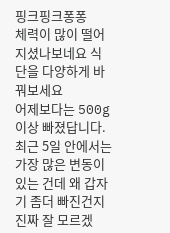핑크핑크퐁퐁
체력이 많이 떨어지셨나보네요 식단을 다양하게 바꿔보세요
어제보다는 500g이상 빠졌답니다. 최근 5일 안에서는 가장 많은 변동이 있는 건데 왜 갑자기 좀더 빠진건지 진짜 잘 모르겠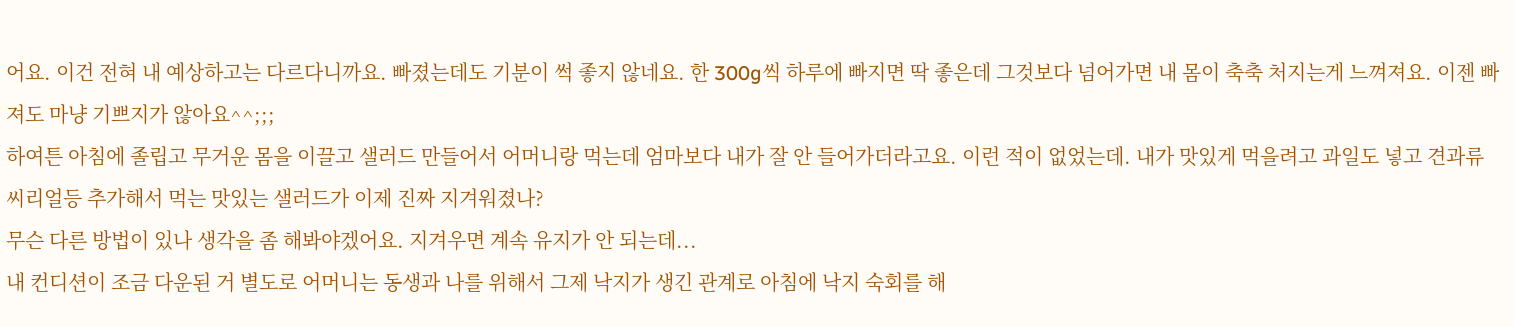어요. 이건 전혀 내 예상하고는 다르다니까요. 빠졌는데도 기분이 썩 좋지 않네요. 한 300g씩 하루에 빠지면 딱 좋은데 그것보다 넘어가면 내 몸이 축축 처지는게 느껴져요. 이젠 빠져도 마냥 기쁘지가 않아요^^;;;
하여튼 아침에 졸립고 무거운 몸을 이끌고 샐러드 만들어서 어머니랑 먹는데 엄마보다 내가 잘 안 들어가더라고요. 이런 적이 없었는데. 내가 맛있게 먹을려고 과일도 넣고 견과류 씨리얼등 추가해서 먹는 맛있는 샐러드가 이제 진짜 지겨워졌나?
무슨 다른 방법이 있나 생각을 좀 해봐야겠어요. 지겨우면 계속 유지가 안 되는데...
내 컨디션이 조금 다운된 거 별도로 어머니는 동생과 나를 위해서 그제 낙지가 생긴 관계로 아침에 낙지 숙회를 해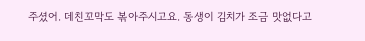주셨어. 데친꼬막도 볶아주시고요. 동생이 김치가 조금 맛없다고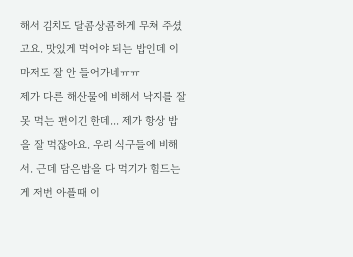해서 김치도 달콤상콤하게 무쳐 주셨고요. 맛있게 먹어야 되는 밥인데 이마저도 잘 안 들어가네ㅠㅠ
제가 다른 해산물에 비해서 낙지를 잘 못 먹는 편이긴 한데... 제가 항상 밥을 잘 먹잖아요. 우리 식구들에 비해서. 근데 담은밥을 다 먹기가 힘드는게 저번 아플때 이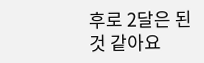후로 2달은 된것 같아요